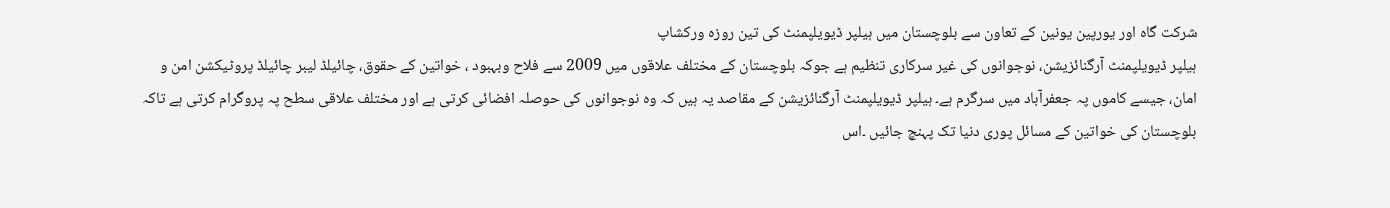شرکت گاہ اور یورپین یونین کے تعاون سے بلوچستان میں ہیلپر ڈیویلپمنٹ کی تین روزہ ورکشاپ
ہیلپر ڈیویلپمنٹ آرگنائزیشن، نوجوانوں کی غیر سرکاری تنظیم ہے جوکہ بلوچستان کے مختلف علاقوں میں 2009 سے فلاح وبہبود ، خواتین کے حقوق، چائیلڈ لیبر چائیلڈ پروٹیکشن امن و امان، جیسے کاموں پہ جعفرآباد میں سرگرم ہے۔ ہیلپر ڈیویلپمنٹ آرگنائزیشن کے مقاصد یہ ہیں کہ وہ نوجوانوں کی حوصلہ افضائی کرتی ہے اور مختلف علاقی سطح پہ پروگرام کرتی ہے تاکہ بلوچستان کی خواتین کے مسائل پوری دنیا تک پہنچ جائیں ۔اس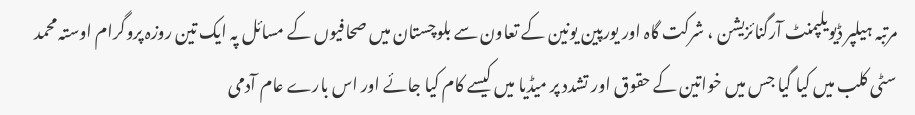مرتبہ ہیلپر ڈیویلپمنٹ آرگنائزیشن ، شرکت گاہ اور یورپین یونین کے تعاون سے بلوچستان میں صحافیوں کے مسائل پہ ایک تین روزہ پروگرام اوستہ محمد سٹی کلب میں کیا گیا جس میں خواتین کے حقوق اور تشدد پر میڈیا میں کیسے کام کیا جائے اور اس بارے عام آدمی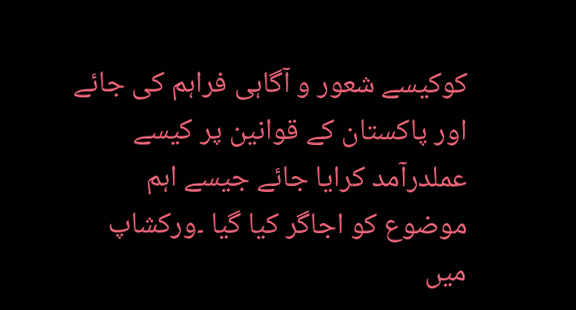کوکیسے شعور و آگاہی فراہم کی جائے اور پاکستان کے قوانین پر کیسے عملدرآمد کرایا جائے جیسے اہم موضوع کو اجاگر کیا گیا ۔ورکشاپ میں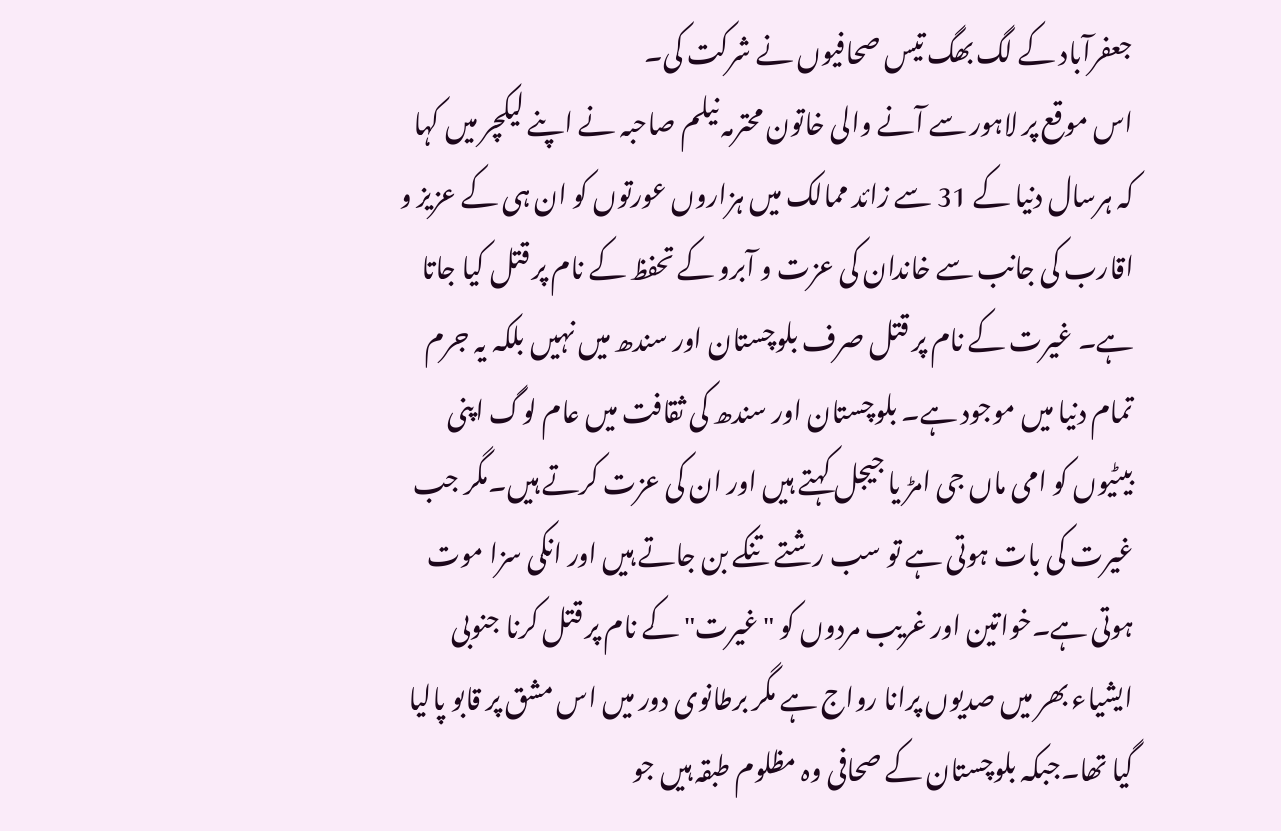جعفرآباد کے لگ بھگ تیس صحافیوں نے شرکت کی۔
اس موقع پر لاہور سے آنے والی خاتون محترمہ نیلم صاحبہ نے اپنے لیکچر میں کہا کہ ہرسال دنیا کے 31 سے زائد ممالک میں ہزاروں عورتوں کو ان ہی کے عزیز و اقارب کی جانب سے خاندان کی عزت و آبرو کے تحفظ کے نام پر قتل کیا جاتا ہے۔ غیرت کے نام پر قتل صرف بلوچستان اور سندھ میں نہیں بلکہ یہ جرم تمام دنیا میں موجود ہے۔ بلوچستان اور سندھ کی ثقافت میں عام لوگ اپنی بیٹیوں کو امی ماں جی امڑ یا جیجل کہتے ہیں اور ان کی عزت کرتے ہیں۔مگر جب غیرت کی بات ہوتی ہے تو سب رشتے تنکے بن جاتے ہیں اور انکی سزا موت ہوتی ہے۔خواتین اور غریب مردوں کو "غیرت" کے نام پر قتل کرنا جنوبی ایشیاء بھر میں صدیوں پرانا رواج ہے مگر برطانوی دور میں اس مشق پر قابو پالیا گیا تھا۔جبکہ بلوچستان کے صحافی وہ مظلوم طبقہ ہیں جو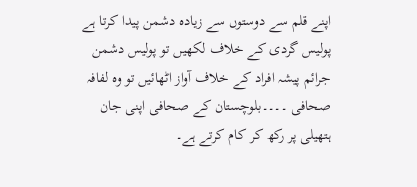اپنے قلم سے دوستوں سے زیادہ دشمن پیدا کرتا ہے پولیس گردی کے خلاف لکھیں تو پولیس دشمن جرائم پیشہ افراد کے خلاف آواز اٹھائیں تو وہ لفافہ صحافی ۔۔۔۔بلوچستان کے صحافی اپنی جان ہتھیلی پر رکھ کر کام کرتے ہے۔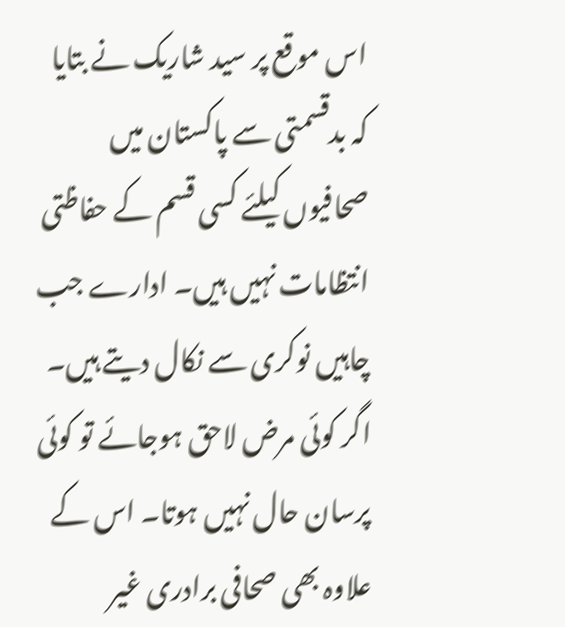اس موقع پر سید شاریک نے بتایا کہ بدقسمتی سے پاکستان میں صحافیوں کیلئے کسی قسم کے حفاظتی انتظامات نہیں ہیں۔ ادارے جب چاہیں نوکری سے نکال دیتے ہیں۔ اگر کوئی مرض لاحق ہوجائے تو کوئی پرسان حال نہیں ہوتا۔ اس کے علاوہ بھی صحافی برادری غیر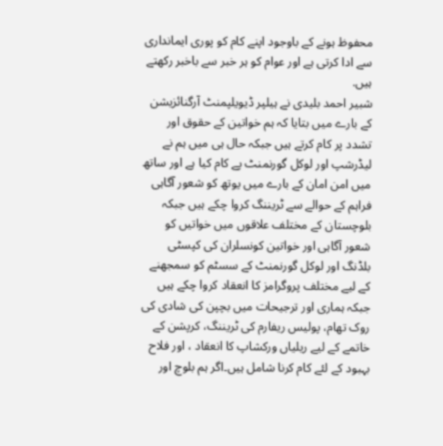محفوظ ہونے کے باوجود اپنے کام کو پوری ایمانداری سے ادا کرتی ہے اور عوام کو ہر خبر سے باخبر رکھتے ہیں.
شبیر احمد بلیدی نے ہیلپر ڈیویلپمنٹ آرگنائزیشن کے بارے میں بتایا کہ ہم خواتین کے حقوق اور تشدد پر کام کرتے ہیں جبکہ حال ہی میں ہم نے لیڈرشپ اور لوکل گورنمنٹ پے کام کیا ہے اور ساتھ میں امن امان کے بارے میں یوتھ کو شعور آگاہی فراہم کے حوالے سے ٹریننگ کروا چکے ہیں جبکہ بلوچستان کے مختلف علاقوں میں خواتیں کو شعور آگاہی اور خواتین کونسلران کی کپسٹی بلڈنگ اور لوکل گورنمنٹ کے سسٹم کو سمجھنے کے لیے مختلف پروگرامز کا انعقاد کروا چکے ہیں جبکہ ہماری اور ترجیحات میں بچپن کی شادی کی روک تھام، پولیس ریفارم کی ٹریننگ، کرپشن کے خاتمے کے لیے ریلیاں ورکشاپ کا انعقاد ، اور فلاح بہبود کے لئے کام کرنا شامل ہیں۔اگر ہم بلوچ اور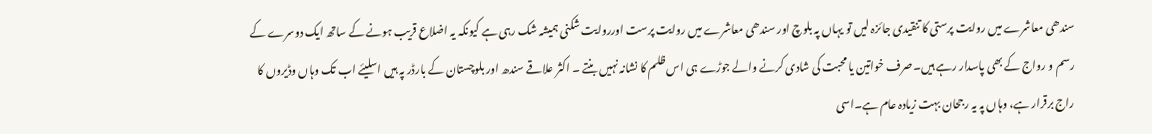سندھی معاشرے میں روایت پرستی کا تنقیدی جائزہ لیں تو یہاں پہ بلوچ اور سندھی معاشرے میں روایت پرست اورروایت شکنی ہمیشہ شک رہی ہے کیونکہ یہ اضلاع قریب ہونے کے ساتھ ایک دوسرے کے رسم و رواج کے بھی پاسدار رہے ہیں۔صرف خواتین یا محبت کی شادی کرنے والے جوڑے ہی اس ظلم کا نشانہ نہیں بنتے ۔ اکثر علاقے سندھ اور بلوچستان کے بارڈر پہ ہیں اسلیئے اب تک وہاں وڈیروں کا راج برقرار ہے، وہاں پہ یہ رجحان بہت زیادہ عام ہے۔اسی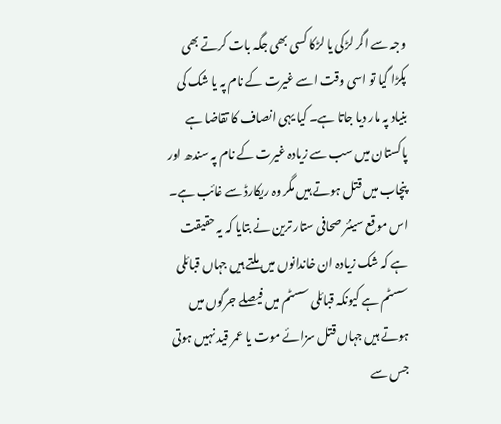وجہ سے اگر لڑکی یا لڑکا کسی بھی جگہ بات کرتے بھی پکڑا گیا تو اسی وقت اسے غیرت کے نام پہ یا شک کی بنیاد پہ مار دیا جاتا ہے۔ کیا یہی انصاف کا تقاضا ہے پاکستان میں سب سے زیادہ غیرت کے نام پہ سندھ اور پنچاب میں قتل ہوتے ہیں مگر وہ ریکارڈ سے غائب ہے۔
اس موقع سینئر صحافی ستار ترین نے بتایا کہ یہ حقیقت ہے کہ شک زیادہ ان خاندانوں میں ملتے ہیں جہاں قبائلی سسٹم ہے کیونکہ قبائلی سسٹم میں فیصلے جرگوں میں ہوتے ہیں جہاں قتل سزائے موت یا عمر قید نہیں ہوتی جس سے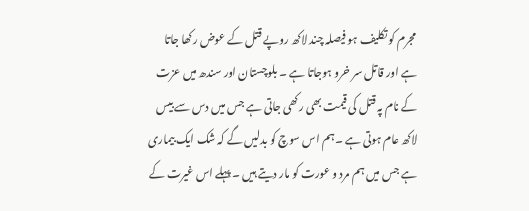مجرم کو تکلیف ہو فیصلہ چند لاکھ روپے قتل کے عوض رکھا جاتا ہے اور قاتل سر خرو ہوجاتا ہے ۔ بلوچستان اور سندھ میں عزت کے نام پہ قتل کی قیمت بھی رکھی جاتی ہے جس میں دس سے بیس لاکھ عام ہوتی ہے ۔ہم اس سوچ کو بدلیں گے کہ شک ایک بیماری ہے جس میں ہم مرد و عورت کو مار دیتے ہیں ۔ پہلے اس غیرت کے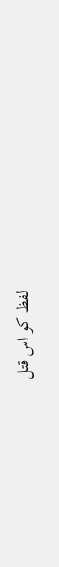لفظ کو اس قتل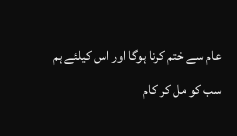عام سے ختم کرنا ہوگا اور اس کیلئے ہم سب کو مل کر کام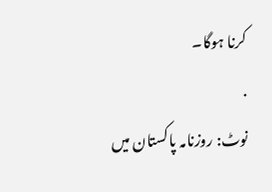کرنا ہوگا۔
.
نوٹ: روزنامہ پاکستان میں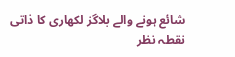شائع ہونے والے بلاگز لکھاری کا ذاتی نقطہ نظر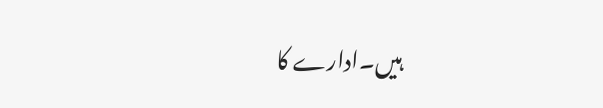ہیں۔ادارے کا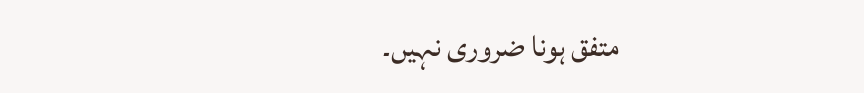متفق ہونا ضروری نہیں۔